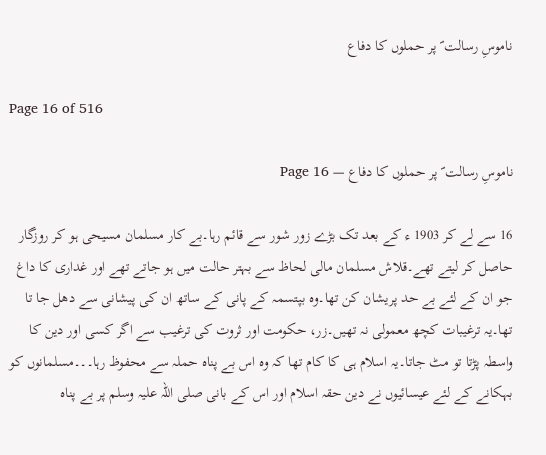ناموسِ رسالت ؐ پر حملوں کا دفاع

Page 16 of 516

ناموسِ رسالت ؐ پر حملوں کا دفاع — Page 16

16 سے لے کر 1903 ء کے بعد تک بڑے زور شور سے قائم رہا۔بے کار مسلمان مسیحی ہو کر روزگار حاصل کر لیتے تھے۔قلاش مسلمان مالی لحاظ سے بہتر حالت میں ہو جاتے تھے اور غداری کا داغ جو ان کے لئے بے حد پریشان کن تھا۔وہ بپتسمہ کے پانی کے ساتھ ان کی پیشانی سے دھل جا تا تھا۔یہ ترغیبات کچھ معمولی نہ تھیں۔زر، حکومت اور ثروت کی ترغیب سے اگر کسی اور دین کا واسطہ پڑتا تو مٹ جاتا۔یہ اسلام ہی کا کام تھا کہ وہ اس بے پناہ حملہ سے محفوظ رہا۔۔۔مسلمانوں کو بہکانے کے لئے عیسائیوں نے دین حقہ اسلام اور اس کے بانی صلی اللہ علیہ وسلم پر بے پناہ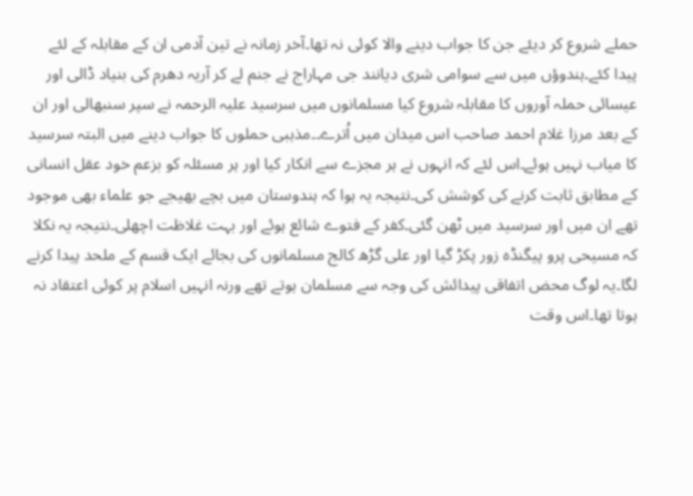حملے شروع کر دیئے جن کا جواب دینے والا کوئی نہ تھا۔آخر زمانہ نے تین آدمی ان کے مقابلہ کے لئے پیدا کئے۔ہندوؤں میں سے سوامی شری دیانند جی مہاراج نے جنم لے کر آریہ دھرم کی بنیاد ڈالی اور عیسائی حملہ آوروں کا مقابلہ شروع کیا مسلمانوں میں سرسید علیہ الرحمہ نے سپر سنبھالی اور ان کے بعد مرزا غلام احمد صاحب اس میدان میں اُترے۔۔مذہبی حملوں کا جواب دینے میں البتہ سرسید کا میاب نہیں ہوئے۔اس لئے کہ انہوں نے ہر مجزے سے انکار کیا اور ہر مسئلہ کو بزعم خود عقل انسانی کے مطابق ثابت کرنے کی کوشش کی۔نتیجہ یہ ہوا کہ ہندوستان میں بچے بھیجے جو علماء بھی موجود تھے ان میں اور سرسید میں ٹھن گئی۔کفر کے فتوے شائع ہوئے اور بہت غلاظت اچھلی۔نتیجہ یہ نکلا کہ مسیحی پرو پیگنڈہ زور پکڑ گیا اور علی گڑھ کالج مسلمانوں کی بجائے ایک قسم کے ملحد پیدا کرنے لگا۔یہ لوگ محض اتفاقی پیدائش کی وجہ سے مسلمان ہوتے تھے ورنہ انہیں اسلام پر کوئی اعتقاد نہ ہوتا تھا۔اس وقت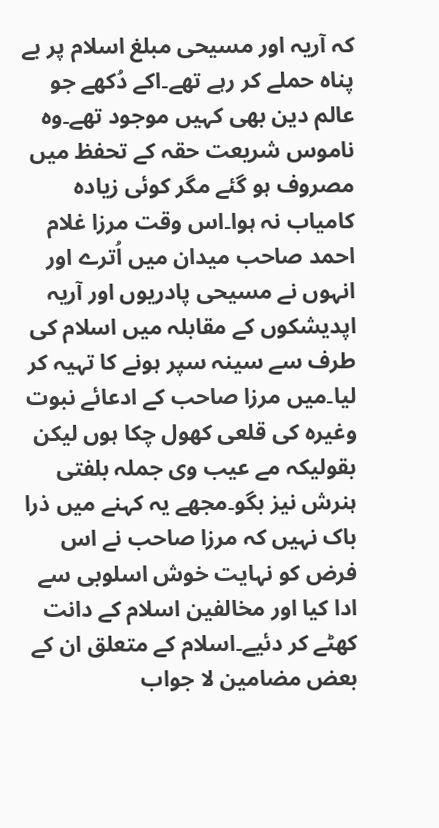کہ آریہ اور مسیحی مبلغ اسلام پر بے پناہ حملے کر رہے تھے۔اکے دُکھے جو عالم دین بھی کہیں موجود تھے۔وہ ناموس شریعت حقہ کے تحفظ میں مصروف ہو گئے مگر کوئی زیادہ کامیاب نہ ہوا۔اس وقت مرزا غلام احمد صاحب میدان میں اُترے اور انہوں نے مسیحی پادریوں اور آریہ اپدیشکوں کے مقابلہ میں اسلام کی طرف سے سینہ سپر ہونے کا تہیہ کر لیا۔میں مرزا صاحب کے ادعائے نبوت وغیرہ کی قلعی کھول چکا ہوں لیکن بقولیکہ مے عیب وی جملہ بلفتی ہنرش نیز بگو۔مجھے یہ کہنے میں ذرا باک نہیں کہ مرزا صاحب نے اس فرض کو نہایت خوش اسلوبی سے ادا کیا اور مخالفین اسلام کے دانت کھٹے کر دئیے۔اسلام کے متعلق ان کے بعض مضامین لا جواب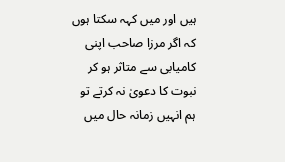ہیں اور میں کہہ سکتا ہوں کہ اگر مرزا صاحب اپنی کامیابی سے متاثر ہو کر نبوت کا دعویٰ نہ کرتے تو ہم انہیں زمانہ حال میں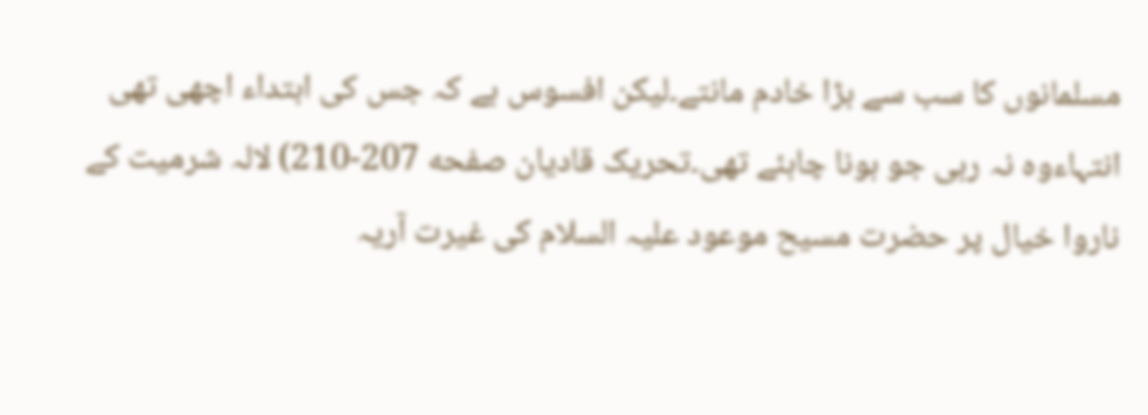مسلمانوں کا سب سے بڑا خادم مانتے۔لیکن افسوس ہے کہ جس کی ابتداء اچھی تھی انتہاءوہ نہ رہی جو ہونا چاہئے تھی۔تحریک قادیان صفحه 207-210) لالہ شرمیت کے ناروا خیال پر حضرت مسیح موعود علیہ السلام کی غیرت آریہ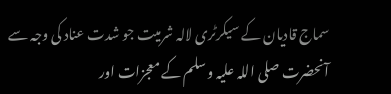سماج قادیان کے سیکرٹری لالہ شرمیت جو شدت عناد کی وجہ سے آنحضرت صلی اللہ علیہ وسلم کے معجزات اور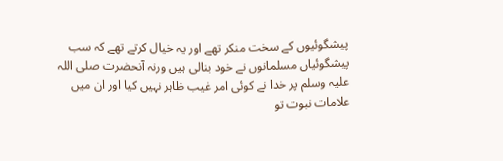پیشگوئیوں کے سخت منکر تھے اور یہ خیال کرتے تھے کہ سب پیشگوئیاں مسلمانوں نے خود بنالی ہیں ورنہ آنحضرت صلی اللہ علیہ وسلم پر خدا نے کوئی امر غیب ظاہر نہیں کیا اور ان میں علامات نبوت تو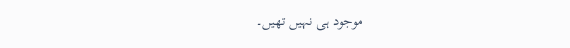موجود ہی نہیں تھیں۔